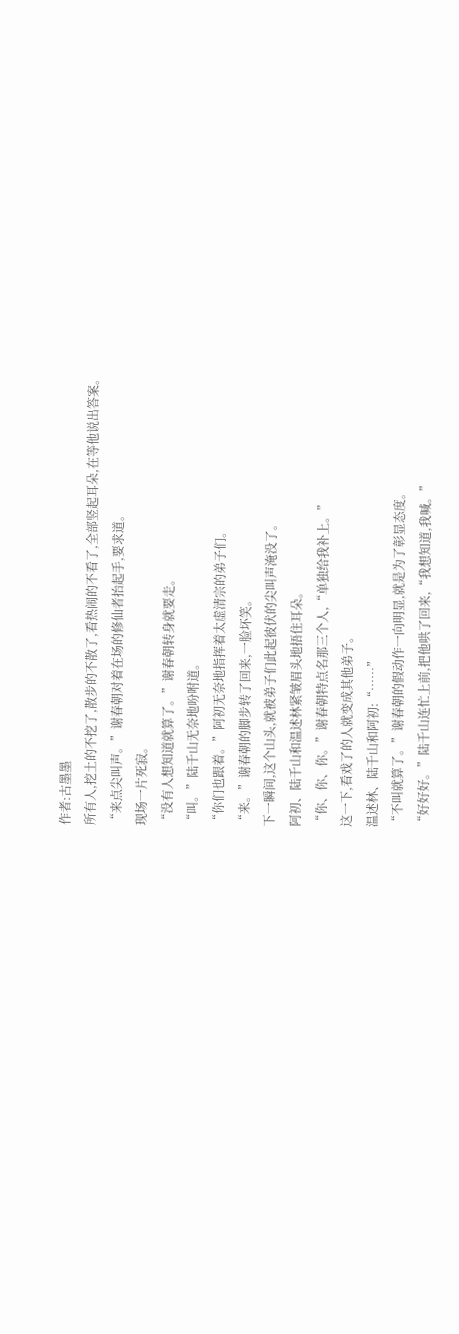作者:古墨墨
所有人,挖土的不挖了,散步的不散了,看热闹的不看了,全部竖起耳朵,在等他说出答案。
“来点尖叫声。”谢春朝对着在场的修仙者抬起手,要求道。
现场一片死寂。
“没有人想知道就算了。”谢春朝转身就要走。
“叫。”陆千山无奈地吩咐道。
“你们也跟着。”阿初无奈地指挥着太虚清宗的弟子们。
“来。”谢春朝的脚步转了回来,一脸坏笑。
下一瞬间,这个山头,就被弟子们此起彼伏的尖叫声淹没了。
阿初、陆千山和温述林紧皱眉头地捂住耳朵。
“你、你、你。”谢春朝特点名那三个人,“单独给我补上。”
这一下,看戏了的人就变成其他弟子。
温述林、陆千山和阿初:“……”
“不叫就算了。”谢春朝的假动作一向明显,就是为了彰显态度。
“好好好。”陆千山连忙上前,把他哄了回来,“我想知道,我喊。”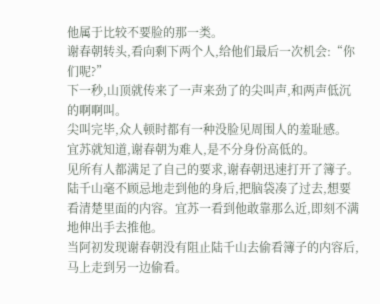他属于比较不要脸的那一类。
谢春朝转头,看向剩下两个人,给他们最后一次机会:“你们呢?”
下一秒,山顶就传来了一声来劲了的尖叫声,和两声低沉的啊啊叫。
尖叫完毕,众人顿时都有一种没脸见周围人的羞耻感。
宜苏就知道,谢春朝为难人,是不分身份高低的。
见所有人都满足了自己的要求,谢春朝迅速打开了簿子。
陆千山毫不顾忌地走到他的身后,把脑袋凑了过去,想要看清楚里面的内容。宜苏一看到他敢靠那么近,即刻不满地伸出手去推他。
当阿初发现谢春朝没有阻止陆千山去偷看簿子的内容后,马上走到另一边偷看。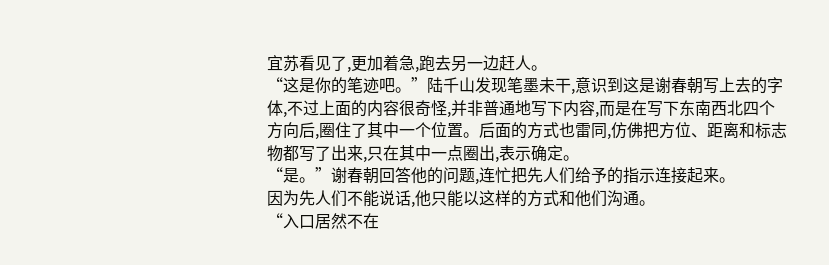宜苏看见了,更加着急,跑去另一边赶人。
“这是你的笔迹吧。”陆千山发现笔墨未干,意识到这是谢春朝写上去的字体,不过上面的内容很奇怪,并非普通地写下内容,而是在写下东南西北四个方向后,圈住了其中一个位置。后面的方式也雷同,仿佛把方位、距离和标志物都写了出来,只在其中一点圈出,表示确定。
“是。”谢春朝回答他的问题,连忙把先人们给予的指示连接起来。
因为先人们不能说话,他只能以这样的方式和他们沟通。
“入口居然不在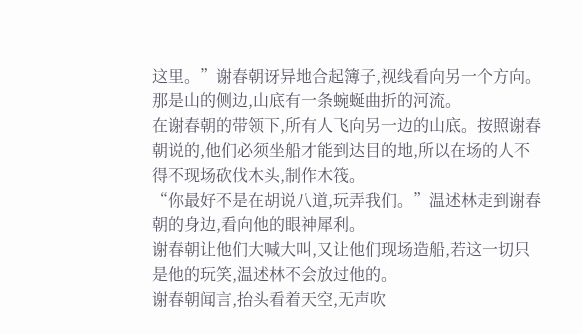这里。”谢春朝讶异地合起簿子,视线看向另一个方向。
那是山的侧边,山底有一条蜿蜒曲折的河流。
在谢春朝的带领下,所有人飞向另一边的山底。按照谢春朝说的,他们必须坐船才能到达目的地,所以在场的人不得不现场砍伐木头,制作木筏。
“你最好不是在胡说八道,玩弄我们。”温述林走到谢春朝的身边,看向他的眼神犀利。
谢春朝让他们大喊大叫,又让他们现场造船,若这一切只是他的玩笑,温述林不会放过他的。
谢春朝闻言,抬头看着天空,无声吹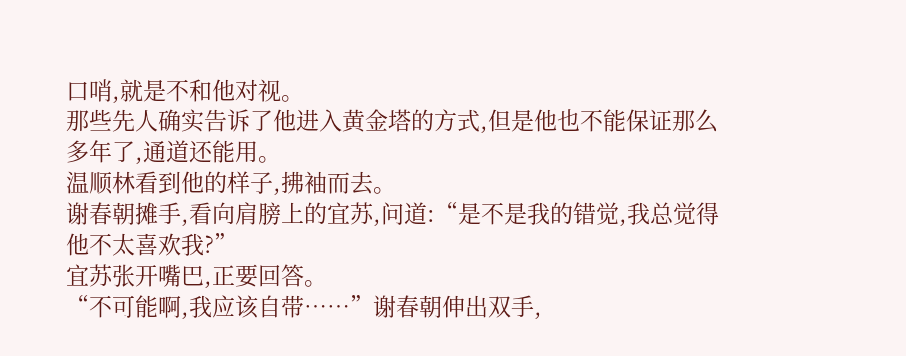口哨,就是不和他对视。
那些先人确实告诉了他进入黄金塔的方式,但是他也不能保证那么多年了,通道还能用。
温顺林看到他的样子,拂袖而去。
谢春朝摊手,看向肩膀上的宜苏,问道:“是不是我的错觉,我总觉得他不太喜欢我?”
宜苏张开嘴巴,正要回答。
“不可能啊,我应该自带……”谢春朝伸出双手,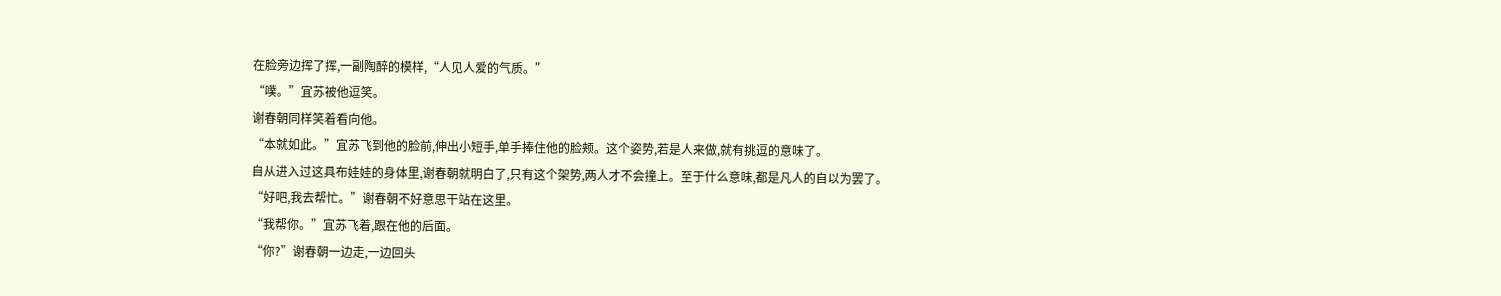在脸旁边挥了挥,一副陶醉的模样,“人见人爱的气质。”
“噗。”宜苏被他逗笑。
谢春朝同样笑着看向他。
“本就如此。”宜苏飞到他的脸前,伸出小短手,单手捧住他的脸颊。这个姿势,若是人来做,就有挑逗的意味了。
自从进入过这具布娃娃的身体里,谢春朝就明白了,只有这个架势,两人才不会撞上。至于什么意味,都是凡人的自以为罢了。
“好吧,我去帮忙。”谢春朝不好意思干站在这里。
“我帮你。”宜苏飞着,跟在他的后面。
“你?”谢春朝一边走,一边回头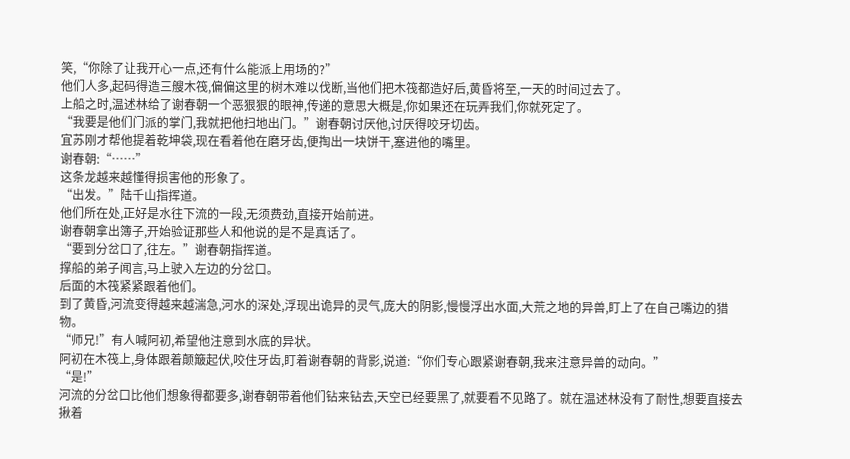笑,“你除了让我开心一点,还有什么能派上用场的?”
他们人多,起码得造三艘木筏,偏偏这里的树木难以伐断,当他们把木筏都造好后,黄昏将至,一天的时间过去了。
上船之时,温述林给了谢春朝一个恶狠狠的眼神,传递的意思大概是,你如果还在玩弄我们,你就死定了。
“我要是他们门派的掌门,我就把他扫地出门。”谢春朝讨厌他,讨厌得咬牙切齿。
宜苏刚才帮他提着乾坤袋,现在看着他在磨牙齿,便掏出一块饼干,塞进他的嘴里。
谢春朝:“……”
这条龙越来越懂得损害他的形象了。
“出发。”陆千山指挥道。
他们所在处,正好是水往下流的一段,无须费劲,直接开始前进。
谢春朝拿出簿子,开始验证那些人和他说的是不是真话了。
“要到分岔口了,往左。”谢春朝指挥道。
撑船的弟子闻言,马上驶入左边的分岔口。
后面的木筏紧紧跟着他们。
到了黄昏,河流变得越来越湍急,河水的深处,浮现出诡异的灵气,庞大的阴影,慢慢浮出水面,大荒之地的异兽,盯上了在自己嘴边的猎物。
“师兄!”有人喊阿初,希望他注意到水底的异状。
阿初在木筏上,身体跟着颠簸起伏,咬住牙齿,盯着谢春朝的背影,说道:“你们专心跟紧谢春朝,我来注意异兽的动向。”
“是!”
河流的分岔口比他们想象得都要多,谢春朝带着他们钻来钻去,天空已经要黑了,就要看不见路了。就在温述林没有了耐性,想要直接去揪着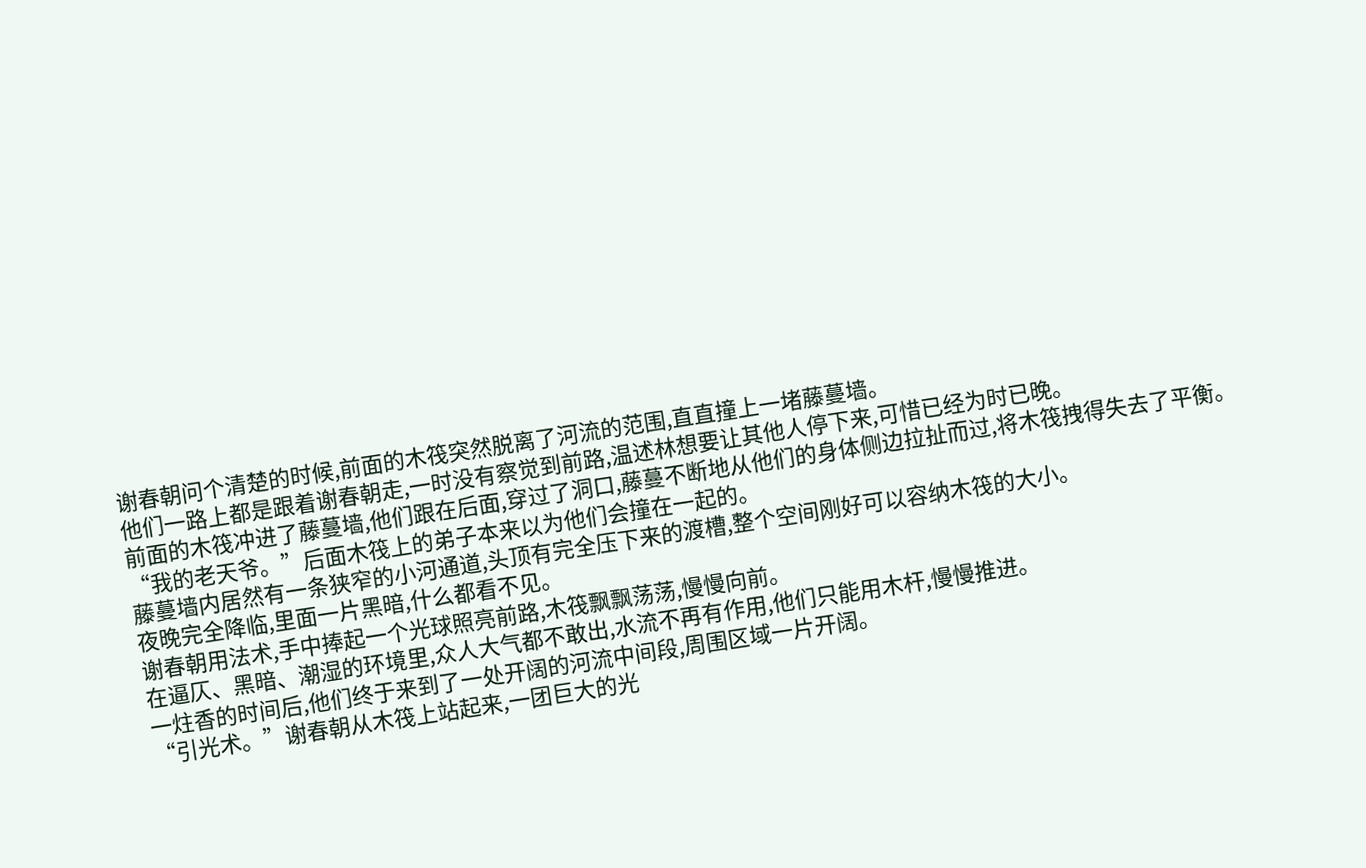谢春朝问个清楚的时候,前面的木筏突然脱离了河流的范围,直直撞上一堵藤蔓墙。
他们一路上都是跟着谢春朝走,一时没有察觉到前路,温述林想要让其他人停下来,可惜已经为时已晚。
前面的木筏冲进了藤蔓墙,他们跟在后面,穿过了洞口,藤蔓不断地从他们的身体侧边拉扯而过,将木筏拽得失去了平衡。
“我的老天爷。”后面木筏上的弟子本来以为他们会撞在一起的。
藤蔓墙内居然有一条狭窄的小河通道,头顶有完全压下来的渡槽,整个空间刚好可以容纳木筏的大小。
夜晚完全降临,里面一片黑暗,什么都看不见。
谢春朝用法术,手中捧起一个光球照亮前路,木筏飘飘荡荡,慢慢向前。
在逼仄、黑暗、潮湿的环境里,众人大气都不敢出,水流不再有作用,他们只能用木杆,慢慢推进。
一炷香的时间后,他们终于来到了一处开阔的河流中间段,周围区域一片开阔。
“引光术。”谢春朝从木筏上站起来,一团巨大的光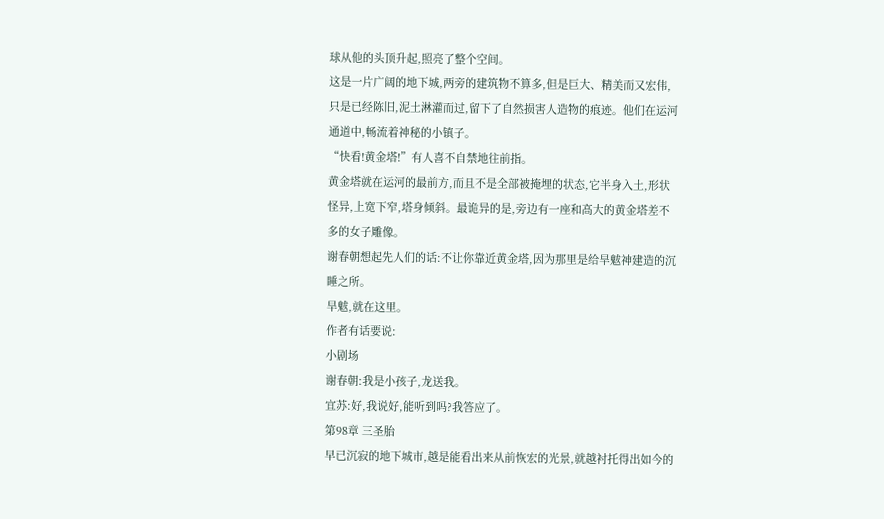球从他的头顶升起,照亮了整个空间。
这是一片广阔的地下城,两旁的建筑物不算多,但是巨大、精美而又宏伟,只是已经陈旧,泥土淋灌而过,留下了自然损害人造物的痕迹。他们在运河通道中,畅流着神秘的小镇子。
“快看!黄金塔!”有人喜不自禁地往前指。
黄金塔就在运河的最前方,而且不是全部被掩埋的状态,它半身入土,形状怪异,上宽下窄,塔身倾斜。最诡异的是,旁边有一座和高大的黄金塔差不多的女子雕像。
谢春朝想起先人们的话:不让你靠近黄金塔,因为那里是给旱魃神建造的沉睡之所。
旱魃,就在这里。
作者有话要说:
小剧场
谢春朝:我是小孩子,龙送我。
宜苏:好,我说好,能听到吗?我答应了。
第98章 三圣胎
早已沉寂的地下城市,越是能看出来从前恢宏的光景,就越衬托得出如今的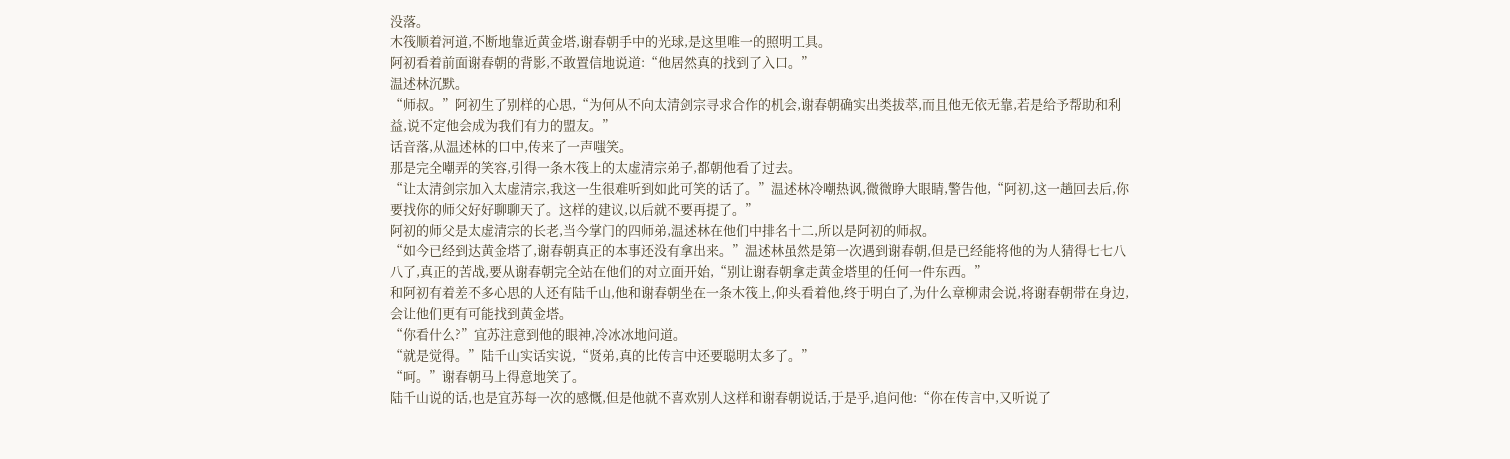没落。
木筏顺着河道,不断地靠近黄金塔,谢春朝手中的光球,是这里唯一的照明工具。
阿初看着前面谢春朝的背影,不敢置信地说道:“他居然真的找到了入口。”
温述林沉默。
“师叔。”阿初生了别样的心思,“为何从不向太清剑宗寻求合作的机会,谢春朝确实出类拔萃,而且他无依无靠,若是给予帮助和利益,说不定他会成为我们有力的盟友。”
话音落,从温述林的口中,传来了一声嗤笑。
那是完全嘲弄的笑容,引得一条木筏上的太虚清宗弟子,都朝他看了过去。
“让太清剑宗加入太虚清宗,我这一生很难听到如此可笑的话了。”温述林冷嘲热讽,微微睁大眼睛,警告他,“阿初,这一趟回去后,你要找你的师父好好聊聊天了。这样的建议,以后就不要再提了。”
阿初的师父是太虚清宗的长老,当今掌门的四师弟,温述林在他们中排名十二,所以是阿初的师叔。
“如今已经到达黄金塔了,谢春朝真正的本事还没有拿出来。”温述林虽然是第一次遇到谢春朝,但是已经能将他的为人猜得七七八八了,真正的苦战,要从谢春朝完全站在他们的对立面开始,“别让谢春朝拿走黄金塔里的任何一件东西。”
和阿初有着差不多心思的人还有陆千山,他和谢春朝坐在一条木筏上,仰头看着他,终于明白了,为什么章柳肃会说,将谢春朝带在身边,会让他们更有可能找到黄金塔。
“你看什么?”宜苏注意到他的眼神,冷冰冰地问道。
“就是觉得。”陆千山实话实说,“贤弟,真的比传言中还要聪明太多了。”
“呵。”谢春朝马上得意地笑了。
陆千山说的话,也是宜苏每一次的感慨,但是他就不喜欢别人这样和谢春朝说话,于是乎,追问他:“你在传言中,又听说了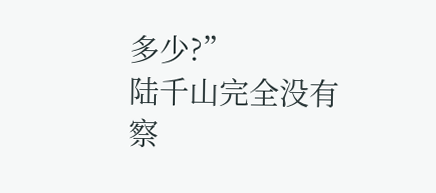多少?”
陆千山完全没有察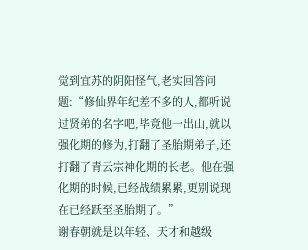觉到宜苏的阴阳怪气,老实回答问题:“修仙界年纪差不多的人,都听说过贤弟的名字吧,毕竟他一出山,就以强化期的修为,打翻了圣胎期弟子,还打翻了青云宗神化期的长老。他在强化期的时候,已经战绩累累,更别说现在已经跃至圣胎期了。”
谢春朝就是以年轻、天才和越级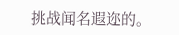挑战闻名遐迩的。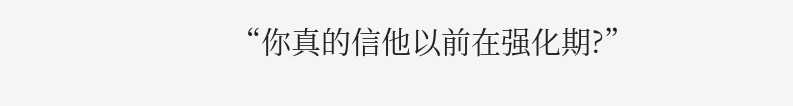“你真的信他以前在强化期?”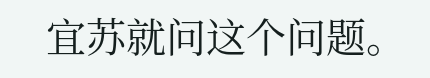宜苏就问这个问题。